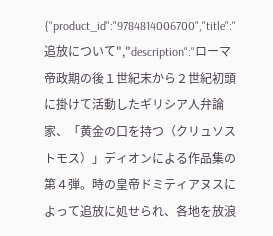{"product_id":"9784814006700","title":"追放について","description":"ローマ帝政期の後１世紀末から２世紀初頭に掛けて活動したギリシア人弁論家、「黄金の口を持つ（クリュソストモス）」ディオンによる作品集の第４弾。時の皇帝ドミティアヌスによって追放に処せられ、各地を放浪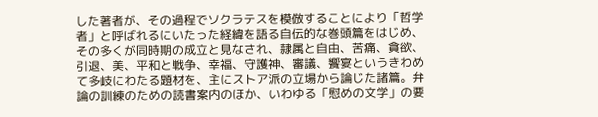した著者が、その過程でソクラテスを模倣することにより「哲学者」と呼ばれるにいたった経緯を語る自伝的な巻頭篇をはじめ、その多くが同時期の成立と見なされ、隷属と自由、苦痛、貪欲、引退、美、平和と戦争、幸福、守護神、審議、饗宴というきわめて多岐にわたる題材を、主にストア派の立場から論じた諸篇。弁論の訓練のための読書案内のほか、いわゆる「慰めの文学」の要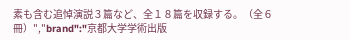素も含む追悼演説３篇など、全１８篇を収録する。（全６冊）","brand":"京都大学学術出版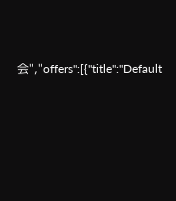会","offers":[{"title":"Default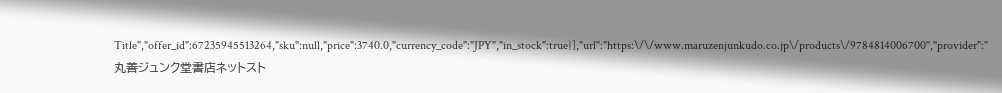Title","offer_id":67235945513264,"sku":null,"price":3740.0,"currency_code":"JPY","in_stock":true}],"url":"https:\/\/www.maruzenjunkudo.co.jp\/products\/9784814006700","provider":"丸善ジュンク堂書店ネットスト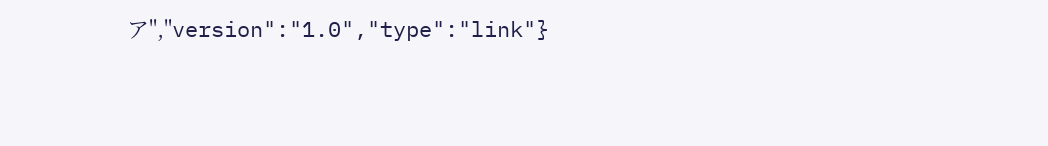ア","version":"1.0","type":"link"}